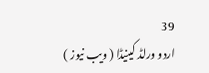39
اردو ورلڈ کینیڈا ( ویب نیوز )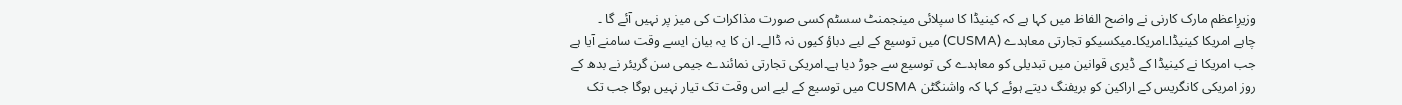وزیرِاعظم مارک کارنی نے واضح الفاظ میں کہا ہے کہ کینیڈا کا سپلائی مینجمنٹ سسٹم کسی صورت مذاکرات کی میز پر نہیں آئے گا ۔
چاہے امریکا کینیڈا۔امریکا۔میکسیکو تجارتی معاہدے (CUSMA) میں توسیع کے لیے دباؤ کیوں نہ ڈالے۔ ان کا یہ بیان ایسے وقت سامنے آیا ہے جب امریکا نے کینیڈا کے ڈیری قوانین میں تبدیلی کو معاہدے کی توسیع سے جوڑ دیا ہے۔امریکی تجارتی نمائندے جیمی سن گریئر نے بدھ کے روز امریکی کانگریس کے اراکین کو بریفنگ دیتے ہوئے کہا کہ واشنگٹن CUSMA میں توسیع کے لیے اس وقت تک تیار نہیں ہوگا جب تک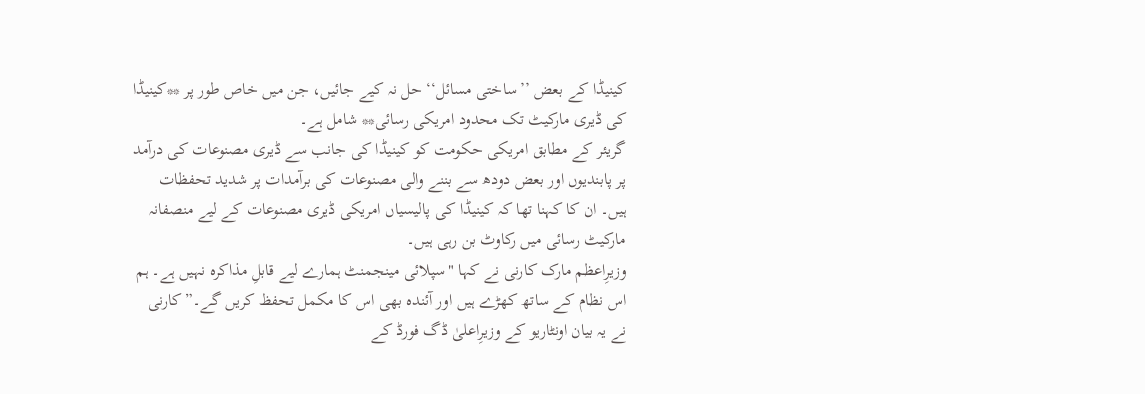کینیڈا کے بعض ’’ساختی مسائل‘‘ حل نہ کیے جائیں، جن میں خاص طور پر **کینیڈا کی ڈیری مارکیٹ تک محدود امریکی رسائی** شامل ہے۔
گریئر کے مطابق امریکی حکومت کو کینیڈا کی جانب سے ڈیری مصنوعات کی درآمد پر پابندیوں اور بعض دودھ سے بننے والی مصنوعات کی برآمدات پر شدید تحفظات ہیں۔ ان کا کہنا تھا کہ کینیڈا کی پالیسیاں امریکی ڈیری مصنوعات کے لیے منصفانہ مارکیٹ رسائی میں رکاوٹ بن رہی ہیں۔
وزیرِاعظم مارک کارنی نے کہا "سپلائی مینجمنٹ ہمارے لیے قابلِ مذاکرہ نہیں ہے۔ ہم اس نظام کے ساتھ کھڑے ہیں اور آئندہ بھی اس کا مکمل تحفظ کریں گے۔”کارنی نے یہ بیان اونٹاریو کے وزیرِاعلیٰ ڈگ فورڈ کے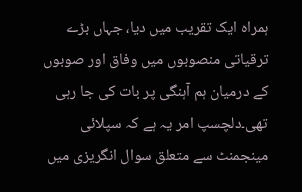ہمراہ ایک تقریب میں دیا، جہاں بڑے ترقیاتی منصوبوں میں وفاق اور صوبوں کے درمیان ہم آہنگی پر بات کی جا رہی تھی۔دلچسپ امر یہ ہے کہ سپلائی مینجمنٹ سے متعلق سوال انگریزی میں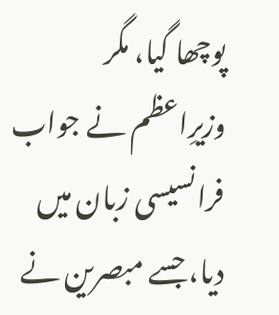پوچھا گیا، مگر وزیرِاعظم نے جواب فرانسیسی زبان میں دیا، جسے مبصرین نے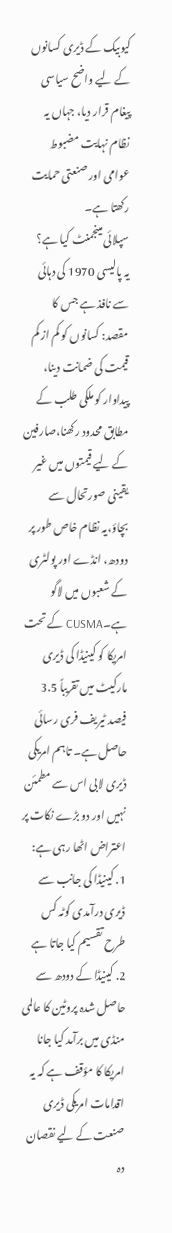کیوبیک کے ڈیری کسانوں کے لیے واضح سیاسی پیغام قرار دیا، جہاں یہ نظام نہایت مضبوط عوامی اور صنعتی حمایت رکھتا ہے۔
سپلائی مینجمنٹ کیا ہے؟
یہ پالیسی 1970 کی دہائی سے نافذ ہے جس کا مقصد: کسانوں کو کم از کم قیمت کی ضمانت دینا، پیداوار کو ملکی طلب کے مطابق محدود رکھنا،صارفین کے لیے قیمتوں میں غیر یقینی صورتحال سے بچاؤ،یہ نظام خاص طور پر دودھ، انڈے اور پولٹری کے شعبوں میں لاگو ہے۔CUSMA کے تحت امریکا کو کینیڈا کی ڈیری مارکیٹ میں تقریباً 3.5 فیصد ٹیریف فری رسائی حاصل ہے۔ تاہم امریکی ڈیری لابی اس سے مطمئن نہیں اور دو بڑے نکات پر اعتراض اٹھا رہی ہے:
1. کینیڈا کی جانب سے ڈیری درآمدی کوٹہ کس طرح تقسیم کیا جاتا ہے
2. کینیڈا کے دودھ سے حاصل شدہ پروٹین کا عالمی منڈی میں برآمد کیا جانا
امریکا کا مؤقف ہے کہ یہ اقدامات امریکی ڈیری صنعت کے لیے نقصان دہ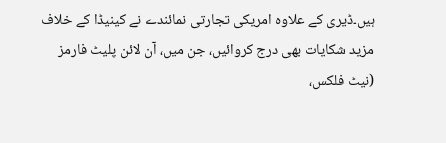ہیں۔ڈیری کے علاوہ امریکی تجارتی نمائندے نے کینیڈا کے خلاف مزید شکایات بھی درج کروائیں، جن میں، آن لائن پلیٹ فارمز (نیٹ فلکس،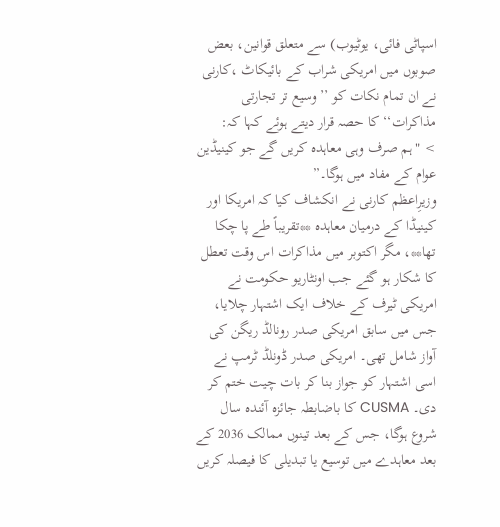اسپاٹی فائی، یوٹیوب) سے متعلق قوانین، بعض صوبوں میں امریکی شراب کے بائیکاٹ ،کارنی نے ان تمام نکات کو ’’وسیع تر تجارتی مذاکرات‘‘ کا حصہ قرار دیتے ہوئے کہا کہ:
> "ہم صرف وہی معاہدہ کریں گے جو کینیڈین عوام کے مفاد میں ہوگا۔”
وزیرِاعظم کارنی نے انکشاف کیا کہ امریکا اور کینیڈا کے درمیان معاہدہ **تقریباً طے پا چکا تھا**، مگر اکتوبر میں مذاکرات اس وقت تعطل کا شکار ہو گئے جب اونٹاریو حکومت نے امریکی ٹیرف کے خلاف ایک اشتہار چلایا، جس میں سابق امریکی صدر رونالڈ ریگن کی آواز شامل تھی۔ امریکی صدر ڈونلڈ ٹرمپ نے اسی اشتہار کو جواز بنا کر بات چیت ختم کر دی۔ CUSMA کا باضابطہ جائزہ آئندہ سال شروع ہوگا، جس کے بعد تینوں ممالک 2036 کے بعد معاہدے میں توسیع یا تبدیلی کا فیصلہ کریں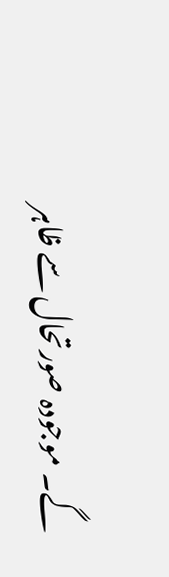گے۔ موجودہ صورتحال سے ظاہر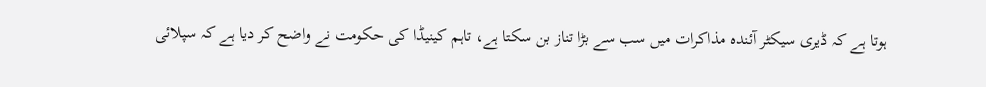ہوتا ہے کہ ڈیری سیکٹر آئندہ مذاکرات میں سب سے بڑا تناز بن سکتا ہے، تاہم کینیڈا کی حکومت نے واضح کر دیا ہے کہ سپلائی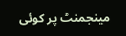مینجمنٹ پر کوئی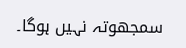سمجھوتہ نہیں ہوگا۔